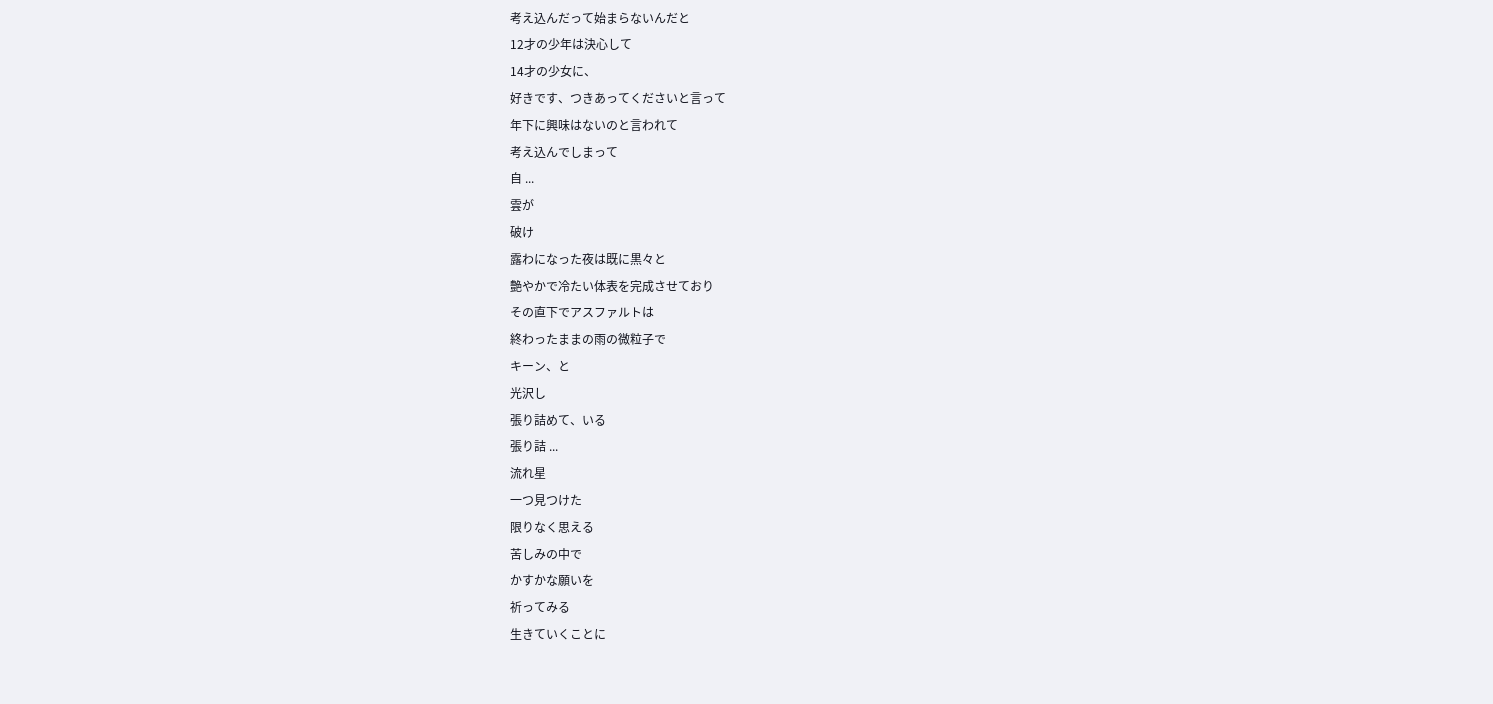考え込んだって始まらないんだと
12才の少年は決心して
14才の少女に、
好きです、つきあってくださいと言って
年下に興味はないのと言われて
考え込んでしまって
自 ...
雲が
破け
露わになった夜は既に黒々と
艶やかで冷たい体表を完成させており
その直下でアスファルトは
終わったままの雨の微粒子で
キーン、と
光沢し
張り詰めて、いる
張り詰 ...
流れ星
一つ見つけた
限りなく思える
苦しみの中で
かすかな願いを
祈ってみる
生きていくことに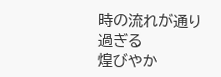時の流れが通り過ぎる
煌びやか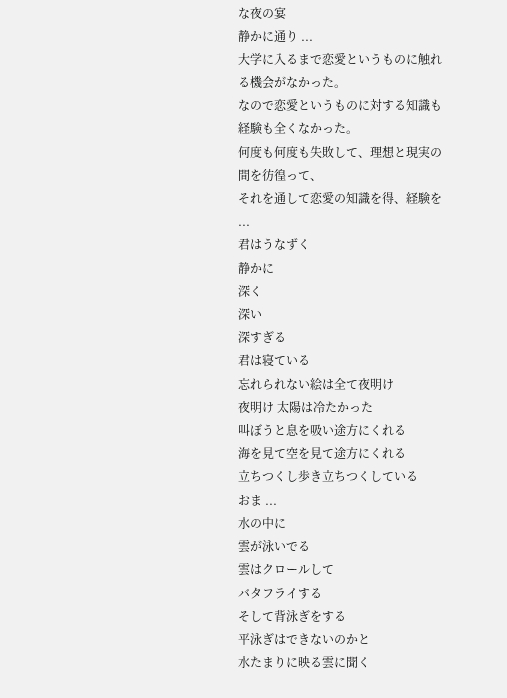な夜の宴
静かに通り ...
大学に入るまで恋愛というものに触れる機会がなかった。
なので恋愛というものに対する知識も経験も全くなかった。
何度も何度も失敗して、理想と現実の間を彷徨って、
それを通して恋愛の知識を得、経験を ...
君はうなずく
静かに
深く
深い
深すぎる
君は寝ている
忘れられない絵は全て夜明け
夜明け 太陽は冷たかった
叫ぼうと息を吸い途方にくれる
海を見て空を見て途方にくれる
立ちつくし歩き立ちつくしている
おま ...
水の中に
雲が泳いでる
雲はクロールして
バタフライする
そして背泳ぎをする
平泳ぎはできないのかと
水たまりに映る雲に聞く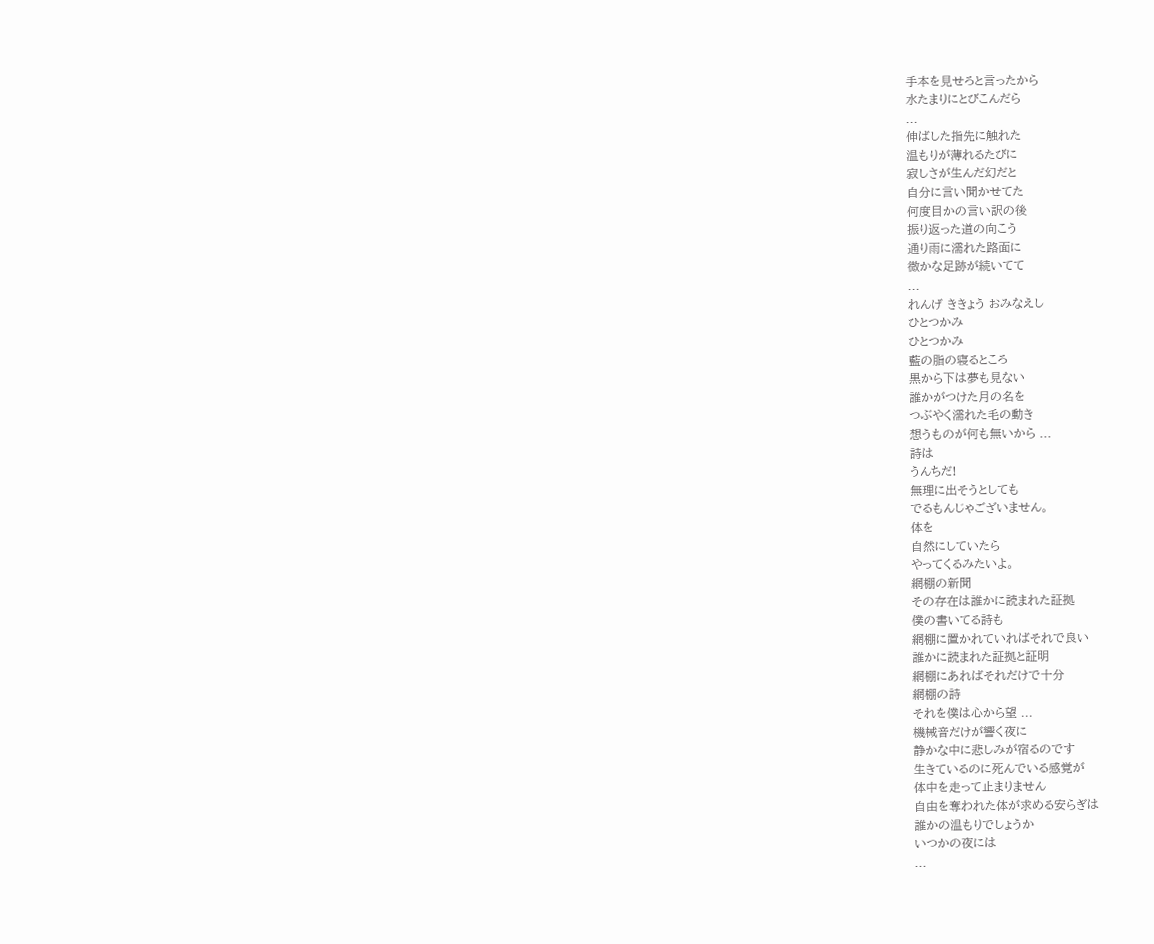手本を見せろと言ったから
水たまりにとびこんだら
...
伸ばした指先に触れた
温もりが薄れるたびに
寂しさが生んだ幻だと
自分に言い聞かせてた
何度目かの言い訳の後
振り返った道の向こう
通り雨に濡れた路面に
微かな足跡が続いてて
...
れんげ ききょう おみなえし
ひとつかみ
ひとつかみ
藍の脂の寝るところ
黒から下は夢も見ない
誰かがつけた月の名を
つぶやく濡れた毛の動き
想うものが何も無いから ...
詩は
うんちだ!
無理に出そうとしても
でるもんじゃございません。
体を
自然にしていたら
やってくるみたいよ。
網棚の新聞
その存在は誰かに読まれた証拠
僕の書いてる詩も
網棚に置かれていればそれで良い
誰かに読まれた証拠と証明
網棚にあればそれだけで十分
網棚の詩
それを僕は心から望 ...
機械音だけが響く夜に
静かな中に悲しみが宿るのです
生きているのに死んでいる感覚が
体中を走って止まりません
自由を奪われた体が求める安らぎは
誰かの温もりでしょうか
いつかの夜には
...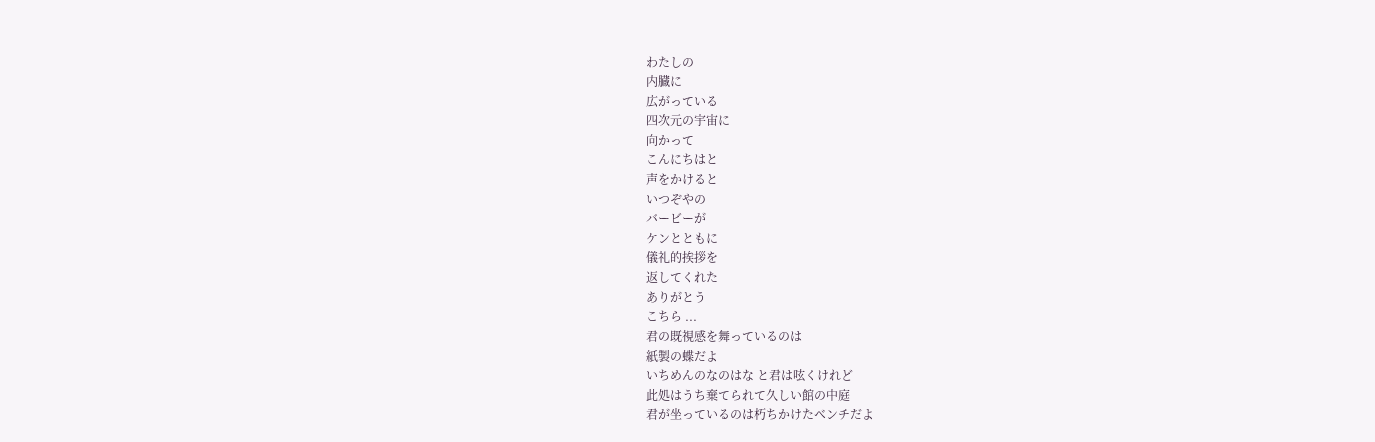わたしの
内臓に
広がっている
四次元の宇宙に
向かって
こんにちはと
声をかけると
いつぞやの
バービーが
ケンとともに
儀礼的挨拶を
返してくれた
ありがとう
こちら ...
君の既視感を舞っているのは
紙製の蝶だよ
いちめんのなのはな と君は呟くけれど
此処はうち棄てられて久しい館の中庭
君が坐っているのは朽ちかけたベンチだよ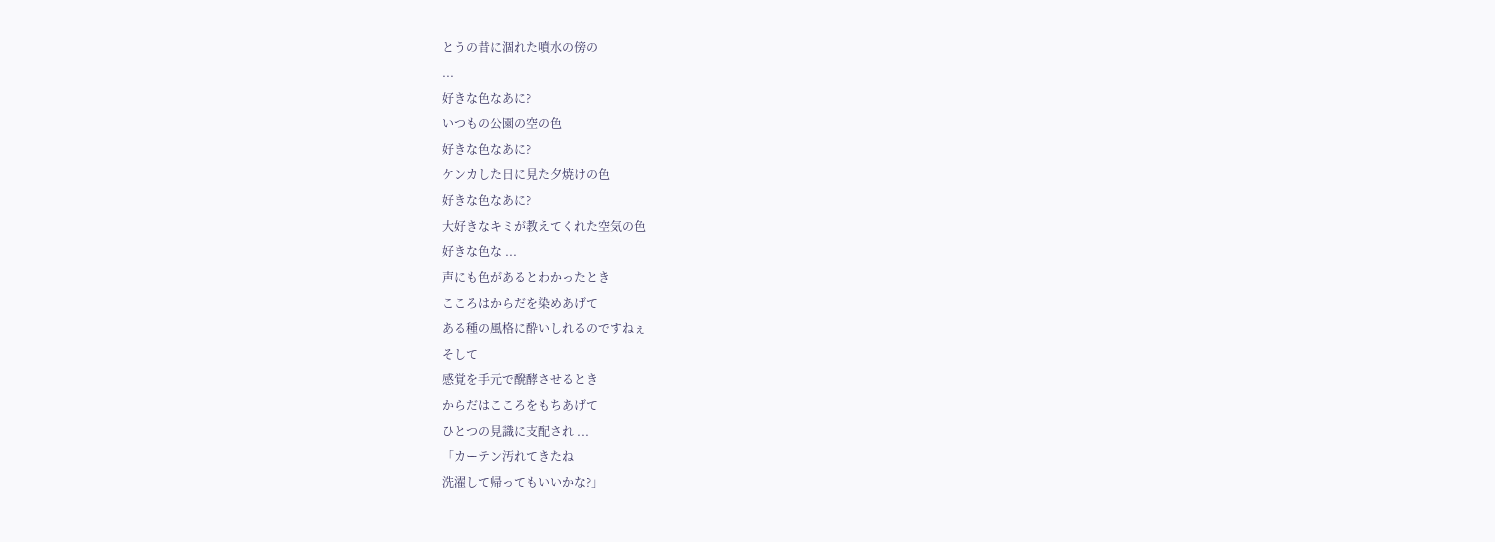とうの昔に涸れた噴水の傍の
...
好きな色なあに?
いつもの公園の空の色
好きな色なあに?
ケンカした日に見た夕焼けの色
好きな色なあに?
大好きなキミが教えてくれた空気の色
好きな色な ...
声にも色があるとわかったとき
こころはからだを染めあげて
ある種の風格に酔いしれるのですねぇ
そして
感覚を手元で醗酵させるとき
からだはこころをもちあげて
ひとつの見識に支配され ...
「カーテン汚れてきたね
洗濯して帰ってもいいかな?」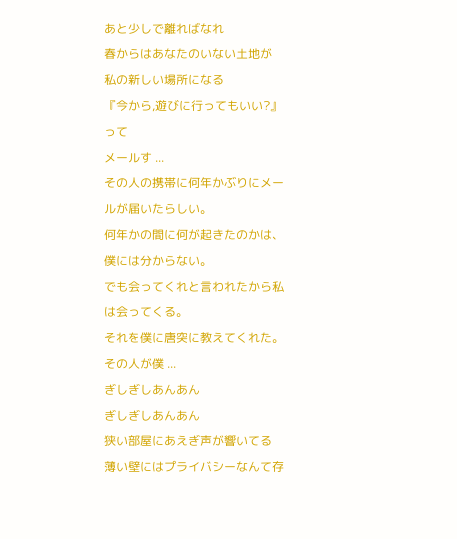あと少しで離ればなれ
春からはあなたのいない土地が
私の新しい場所になる
『今から,遊びに行ってもいい?』
って
メールす ...
その人の携帯に何年かぶりにメールが届いたらしい。
何年かの間に何が起きたのかは、僕には分からない。
でも会ってくれと言われたから私は会ってくる。
それを僕に唐突に教えてくれた。
その人が僕 ...
ぎしぎしあんあん
ぎしぎしあんあん
狭い部屋にあえぎ声が響いてる
薄い壁にはプライバシーなんて存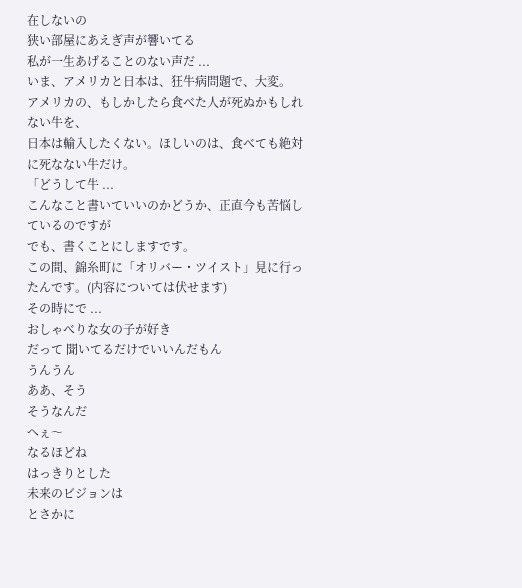在しないの
狭い部屋にあえぎ声が響いてる
私が一生あげることのない声だ ...
いま、アメリカと日本は、狂牛病問題で、大変。
アメリカの、もしかしたら食べた人が死ぬかもしれない牛を、
日本は輸入したくない。ほしいのは、食べても絶対に死なない牛だけ。
「どうして牛 ...
こんなこと書いていいのかどうか、正直今も苦悩しているのですが
でも、書くことにしますです。
この間、錦糸町に「オリバー・ツイスト」見に行ったんです。(内容については伏せます)
その時にで ...
おしゃべりな女の子が好き
だって 聞いてるだけでいいんだもん
うんうん
ああ、そう
そうなんだ
へぇ〜
なるほどね
はっきりとした
未来のビジョンは
とさかに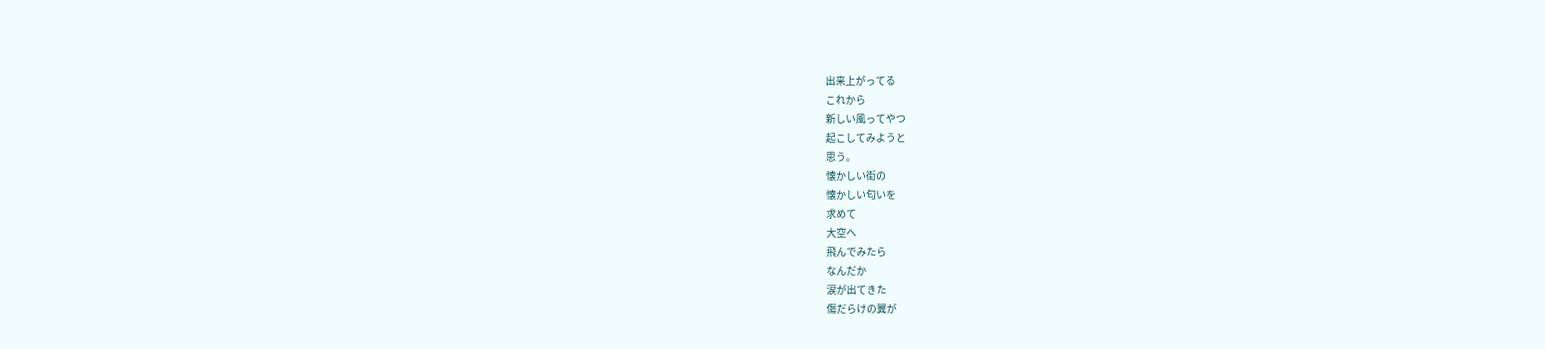出来上がってる
これから
新しい風ってやつ
起こしてみようと
思う。
懐かしい街の
懐かしい匂いを
求めて
大空へ
飛んでみたら
なんだか
涙が出てきた
傷だらけの翼が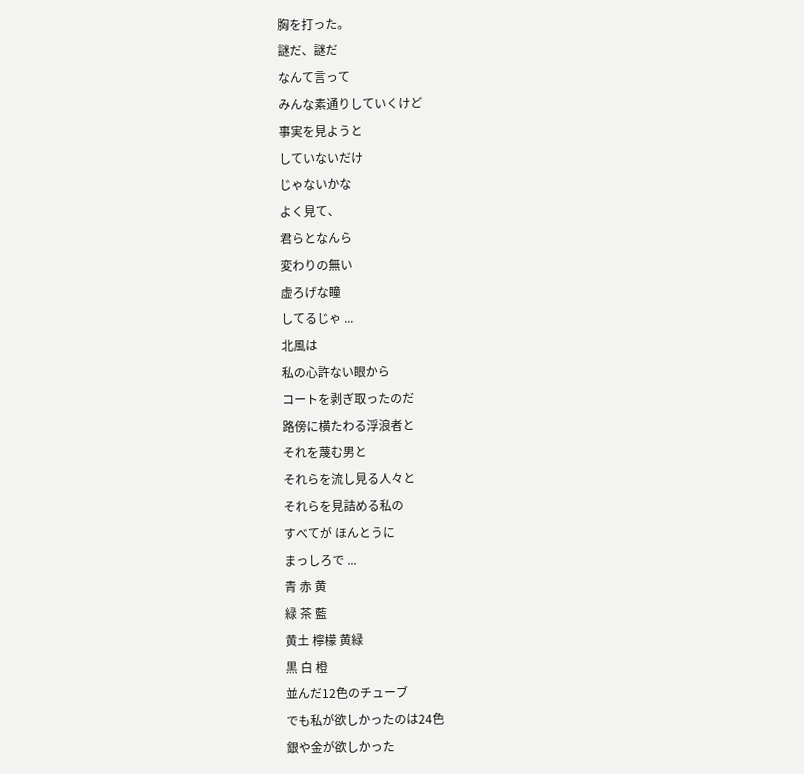胸を打った。
謎だ、謎だ
なんて言って
みんな素通りしていくけど
事実を見ようと
していないだけ
じゃないかな
よく見て、
君らとなんら
変わりの無い
虚ろげな瞳
してるじゃ ...
北風は
私の心許ない眼から
コートを剥ぎ取ったのだ
路傍に横たわる浮浪者と
それを蔑む男と
それらを流し見る人々と
それらを見詰める私の
すべてが ほんとうに
まっしろで ...
青 赤 黄
緑 茶 藍
黄土 檸檬 黄緑
黒 白 橙
並んだ12色のチューブ
でも私が欲しかったのは24色
銀や金が欲しかった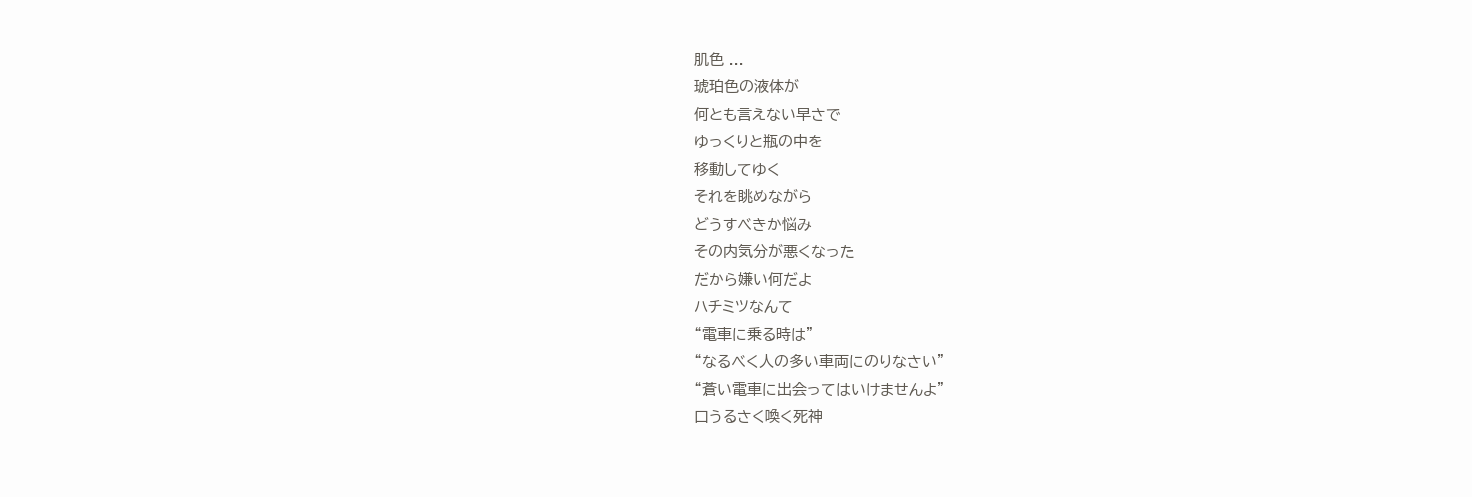肌色 ...
琥珀色の液体が
何とも言えない早さで
ゆっくりと瓶の中を
移動してゆく
それを眺めながら
どうすべきか悩み
その内気分が悪くなった
だから嫌い何だよ
ハチミツなんて
“電車に乗る時は”
“なるべく人の多い車両にのりなさい”
“蒼い電車に出会ってはいけませんよ”
口うるさく喚く死神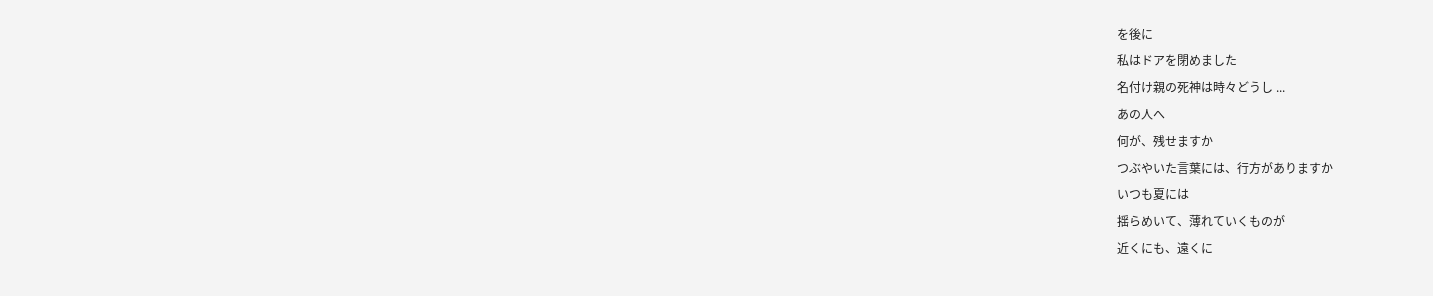を後に
私はドアを閉めました
名付け親の死神は時々どうし ...
あの人へ
何が、残せますか
つぶやいた言葉には、行方がありますか
いつも夏には
揺らめいて、薄れていくものが
近くにも、遠くに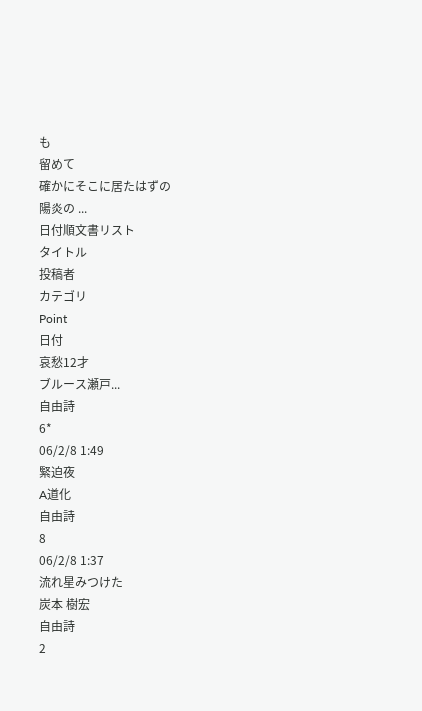も
留めて
確かにそこに居たはずの
陽炎の ...
日付順文書リスト
タイトル
投稿者
カテゴリ
Point
日付
哀愁12才
ブルース瀬戸...
自由詩
6*
06/2/8 1:49
緊迫夜
A道化
自由詩
8
06/2/8 1:37
流れ星みつけた
炭本 樹宏
自由詩
2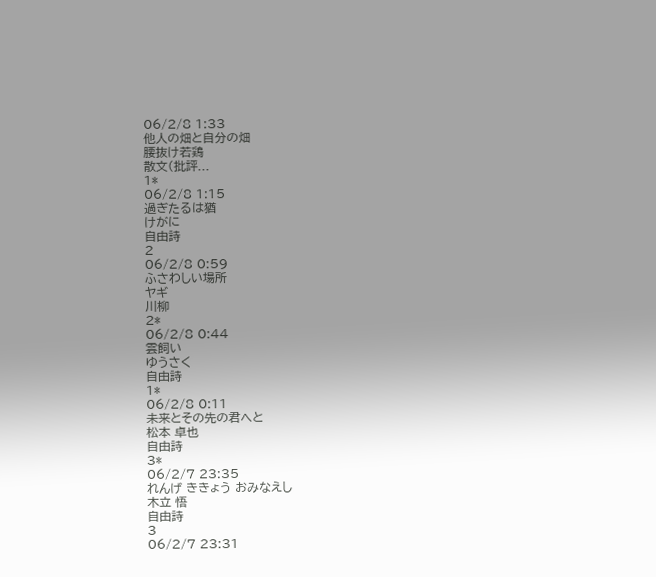06/2/8 1:33
他人の畑と自分の畑
腰抜け若鶏
散文(批評...
1*
06/2/8 1:15
過ぎたるは猶
けがに
自由詩
2
06/2/8 0:59
ふさわしい場所
ヤギ
川柳
2*
06/2/8 0:44
雲飼い
ゆうさく
自由詩
1*
06/2/8 0:11
未来とその先の君へと
松本 卓也
自由詩
3*
06/2/7 23:35
れんげ ききょう おみなえし
木立 悟
自由詩
3
06/2/7 23:31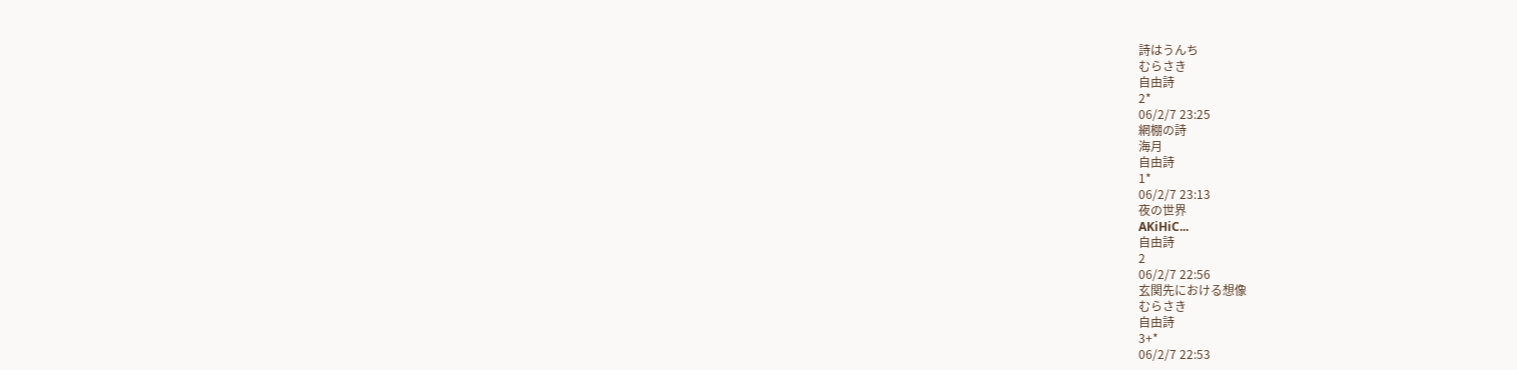詩はうんち
むらさき
自由詩
2*
06/2/7 23:25
網棚の詩
海月
自由詩
1*
06/2/7 23:13
夜の世界
AKiHiC...
自由詩
2
06/2/7 22:56
玄関先における想像
むらさき
自由詩
3+*
06/2/7 22:53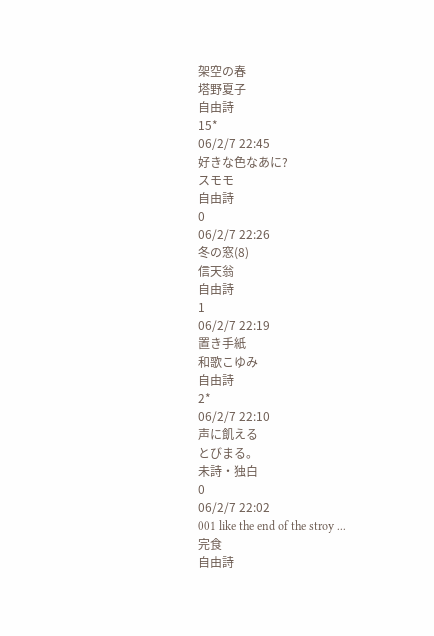架空の春
塔野夏子
自由詩
15*
06/2/7 22:45
好きな色なあに?
スモモ
自由詩
0
06/2/7 22:26
冬の窓(8)
信天翁
自由詩
1
06/2/7 22:19
置き手紙
和歌こゆみ
自由詩
2*
06/2/7 22:10
声に飢える
とびまる。
未詩・独白
0
06/2/7 22:02
001 like the end of the stroy ...
完食
自由詩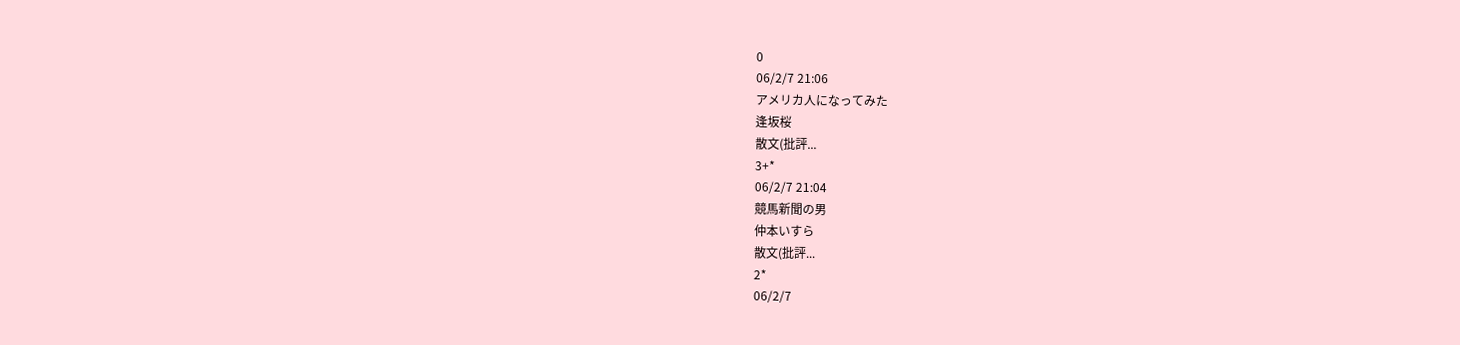0
06/2/7 21:06
アメリカ人になってみた
逢坂桜
散文(批評...
3+*
06/2/7 21:04
競馬新聞の男
仲本いすら
散文(批評...
2*
06/2/7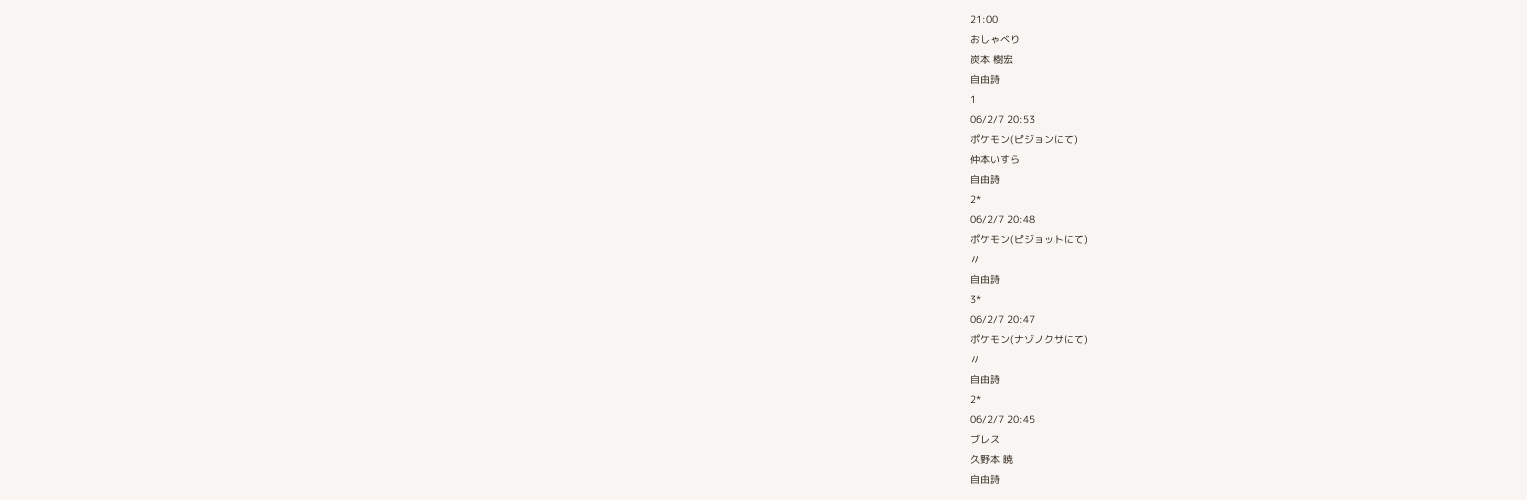21:00
おしゃべり
炭本 樹宏
自由詩
1
06/2/7 20:53
ポケモン(ピジョンにて)
仲本いすら
自由詩
2*
06/2/7 20:48
ポケモン(ピジョットにて)
〃
自由詩
3*
06/2/7 20:47
ポケモン(ナゾノクサにて)
〃
自由詩
2*
06/2/7 20:45
ブレス
久野本 暁
自由詩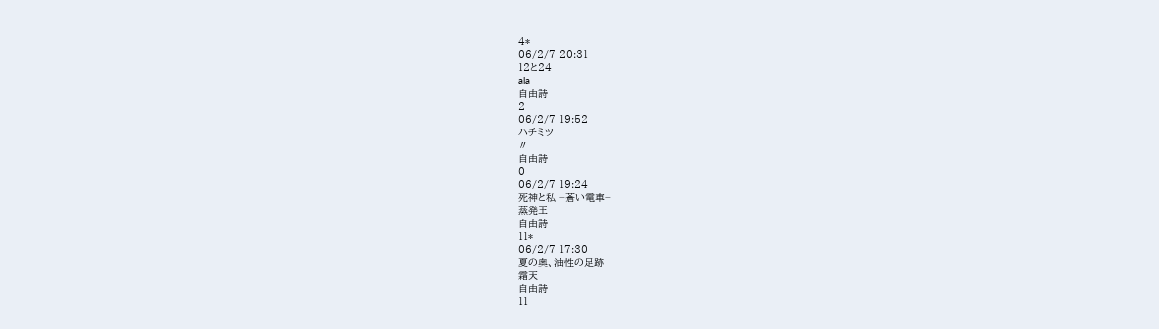4*
06/2/7 20:31
12と24
ala
自由詩
2
06/2/7 19:52
ハチミツ
〃
自由詩
0
06/2/7 19:24
死神と私 −蒼い電車−
蒸発王
自由詩
11*
06/2/7 17:30
夏の奥、油性の足跡
霜天
自由詩
11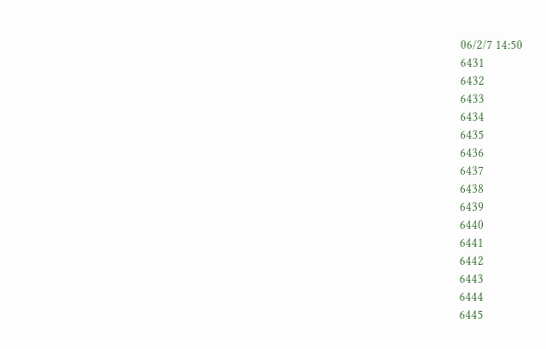06/2/7 14:50
6431
6432
6433
6434
6435
6436
6437
6438
6439
6440
6441
6442
6443
6444
6445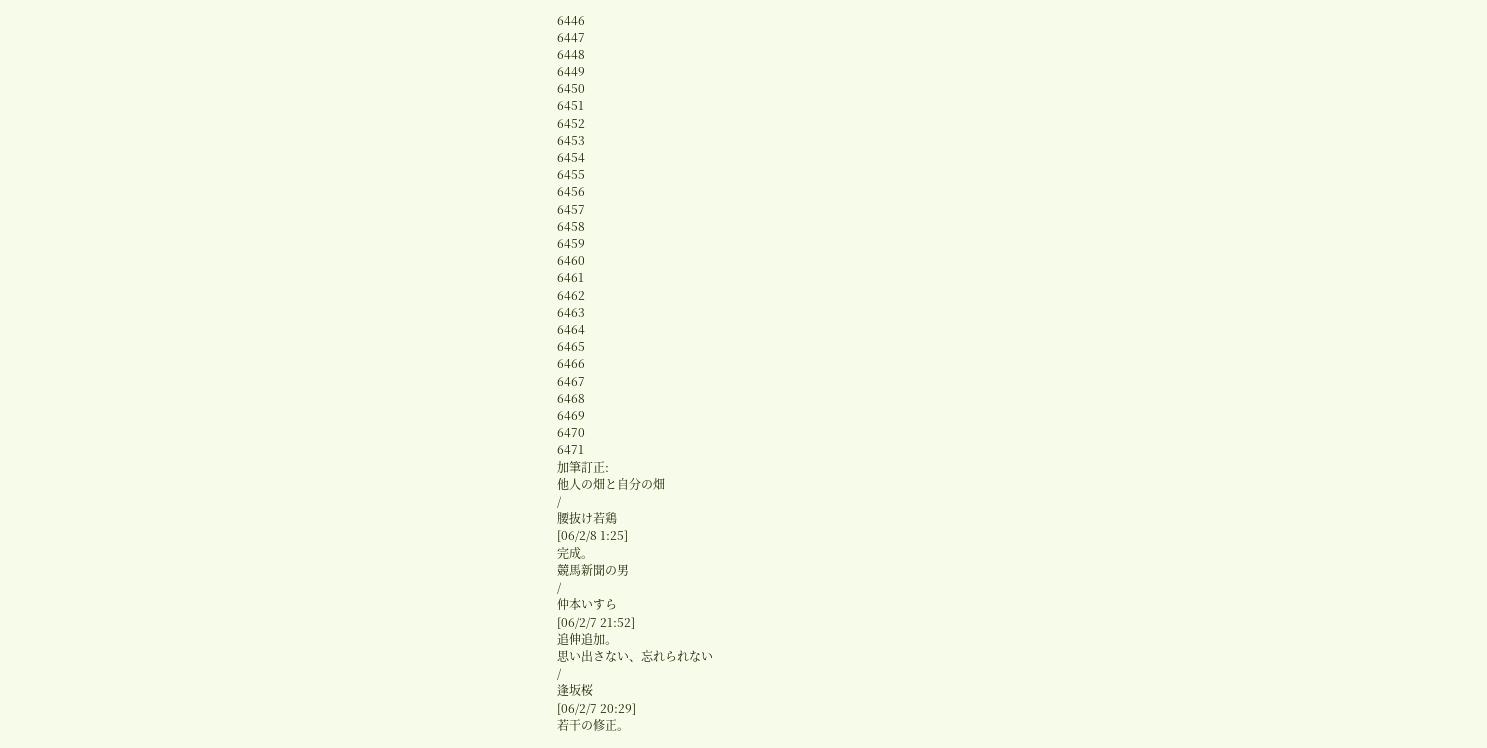6446
6447
6448
6449
6450
6451
6452
6453
6454
6455
6456
6457
6458
6459
6460
6461
6462
6463
6464
6465
6466
6467
6468
6469
6470
6471
加筆訂正:
他人の畑と自分の畑
/
腰抜け若鶏
[06/2/8 1:25]
完成。
競馬新聞の男
/
仲本いすら
[06/2/7 21:52]
追伸追加。
思い出さない、忘れられない
/
逢坂桜
[06/2/7 20:29]
若干の修正。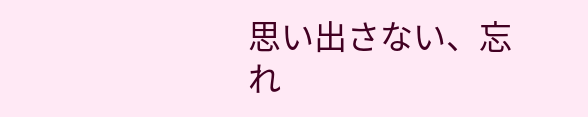思い出さない、忘れ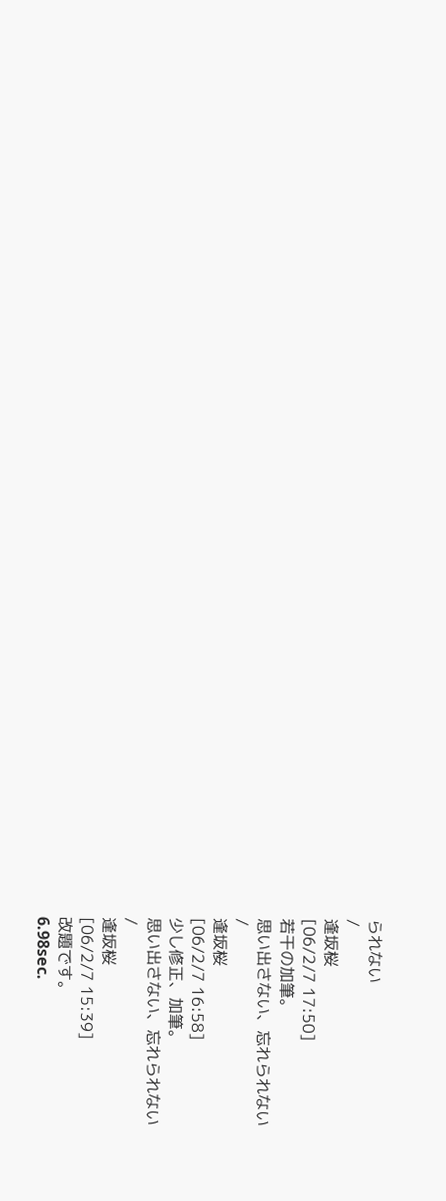られない
/
逢坂桜
[06/2/7 17:50]
若干の加筆。
思い出さない、忘れられない
/
逢坂桜
[06/2/7 16:58]
少し修正、加筆。
思い出さない、忘れられない
/
逢坂桜
[06/2/7 15:39]
改題です。
6.98sec.